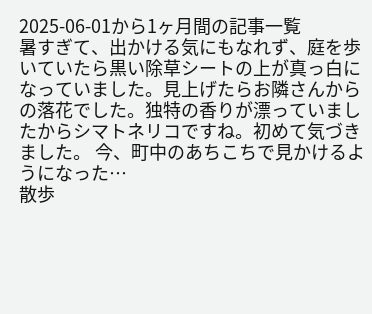2025-06-01から1ヶ月間の記事一覧
暑すぎて、出かける気にもなれず、庭を歩いていたら黒い除草シートの上が真っ白になっていました。見上げたらお隣さんからの落花でした。独特の香りが漂っていましたからシマトネリコですね。初めて気づきました。 今、町中のあちこちで見かけるようになった…
散歩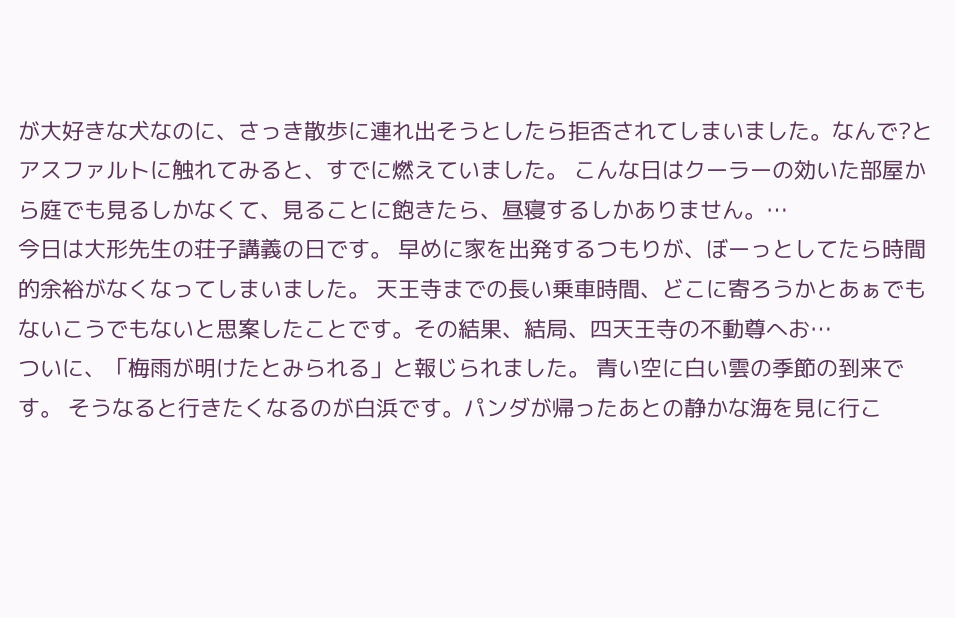が大好きな犬なのに、さっき散歩に連れ出そうとしたら拒否されてしまいました。なんで?とアスファルトに触れてみると、すでに燃えていました。 こんな日はクーラーの効いた部屋から庭でも見るしかなくて、見ることに飽きたら、昼寝するしかありません。…
今日は大形先生の荘子講義の日です。 早めに家を出発するつもりが、ぼーっとしてたら時間的余裕がなくなってしまいました。 天王寺までの長い乗車時間、どこに寄ろうかとあぁでもないこうでもないと思案したことです。その結果、結局、四天王寺の不動尊へお…
ついに、「梅雨が明けたとみられる」と報じられました。 青い空に白い雲の季節の到来です。 そうなると行きたくなるのが白浜です。パンダが帰ったあとの静かな海を見に行こ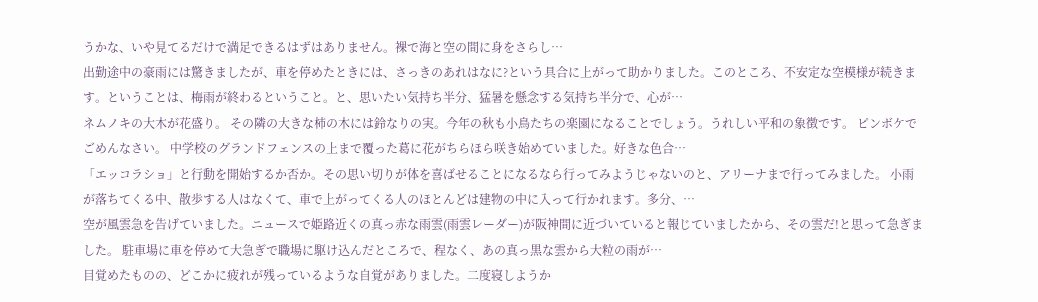うかな、いや見てるだけで満足できるはずはありません。裸で海と空の間に身をさらし…
出勤途中の豪雨には驚きましたが、車を停めたときには、さっきのあれはなに?という具合に上がって助かりました。このところ、不安定な空模様が続きます。ということは、梅雨が終わるということ。と、思いたい気持ち半分、猛暑を懸念する気持ち半分で、心が…
ネムノキの大木が花盛り。 その隣の大きな柿の木には鈴なりの実。今年の秋も小鳥たちの楽園になることでしょう。うれしい平和の象徴です。 ピンボケでごめんなさい。 中学校のグランドフェンスの上まで覆った葛に花がちらほら咲き始めていました。好きな色合…
「エッコラショ」と行動を開始するか否か。その思い切りが体を喜ばせることになるなら行ってみようじゃないのと、アリーナまで行ってみました。 小雨が落ちてくる中、散歩する人はなくて、車で上がってくる人のほとんどは建物の中に入って行かれます。多分、…
空が風雲急を告げていました。ニュースで姫路近くの真っ赤な雨雲(雨雲レーダー)が阪神間に近づいていると報じていましたから、その雲だ!と思って急ぎました。 駐車場に車を停めて大急ぎで職場に駆け込んだところで、程なく、あの真っ黒な雲から大粒の雨が…
目覚めたものの、どこかに疲れが残っているような自覚がありました。二度寝しようか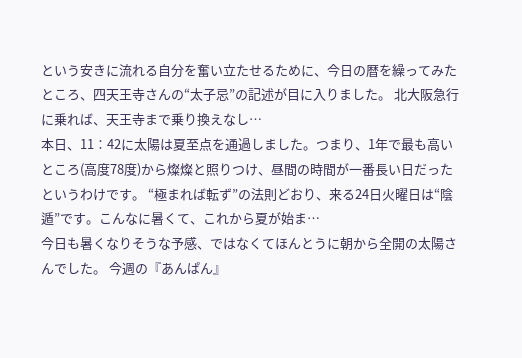という安きに流れる自分を奮い立たせるために、今日の暦を繰ってみたところ、四天王寺さんの“太子忌”の記述が目に入りました。 北大阪急行に乗れば、天王寺まで乗り換えなし…
本日、11∶42に太陽は夏至点を通過しました。つまり、1年で最も高いところ(高度78度)から燦燦と照りつけ、昼間の時間が一番長い日だったというわけです。 “極まれば転ず”の法則どおり、来る24日火曜日は“陰遁”です。こんなに暑くて、これから夏が始ま…
今日も暑くなりそうな予感、ではなくてほんとうに朝から全開の太陽さんでした。 今週の『あんぱん』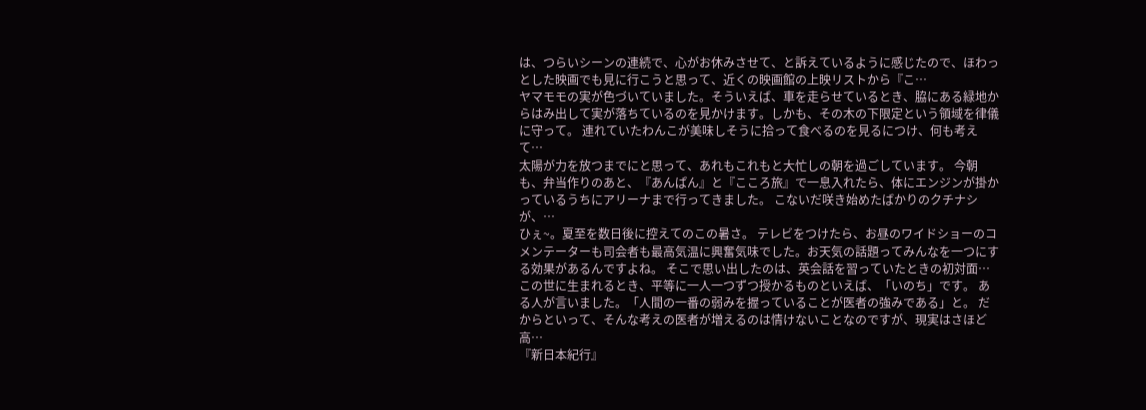は、つらいシーンの連続で、心がお休みさせて、と訴えているように感じたので、ほわっとした映画でも見に行こうと思って、近くの映画館の上映リストから『こ…
ヤマモモの実が色づいていました。そういえば、車を走らせているとき、脇にある緑地からはみ出して実が落ちているのを見かけます。しかも、その木の下限定という領域を律儀に守って。 連れていたわんこが美味しそうに拾って食べるのを見るにつけ、何も考えて…
太陽が力を放つまでにと思って、あれもこれもと大忙しの朝を過ごしています。 今朝も、弁当作りのあと、『あんぱん』と『こころ旅』で一息入れたら、体にエンジンが掛かっているうちにアリーナまで行ってきました。 こないだ咲き始めたばかりのクチナシが、…
ひぇ~。夏至を数日後に控えてのこの暑さ。 テレビをつけたら、お昼のワイドショーのコメンテーターも司会者も最高気温に興奮気味でした。お天気の話題ってみんなを一つにする効果があるんですよね。 そこで思い出したのは、英会話を習っていたときの初対面…
この世に生まれるとき、平等に一人一つずつ授かるものといえば、「いのち」です。 ある人が言いました。「人間の一番の弱みを握っていることが医者の強みである」と。 だからといって、そんな考えの医者が増えるのは情けないことなのですが、現実はさほど高…
『新日本紀行』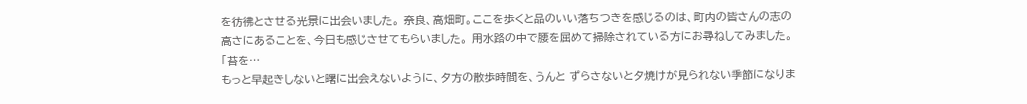を彷彿とさせる光景に出会いました。 奈良、高畑町。ここを歩くと品のいい落ちつきを感じるのは、町内の皆さんの志の高さにあることを、今日も感じさせてもらいました。 用水路の中で腰を屈めて掃除されている方にお尋ねしてみました。 「苔を…
もっと早起きしないと曙に出会えないように、夕方の散歩時間を、うんと ずらさないと夕焼けが見られない季節になりま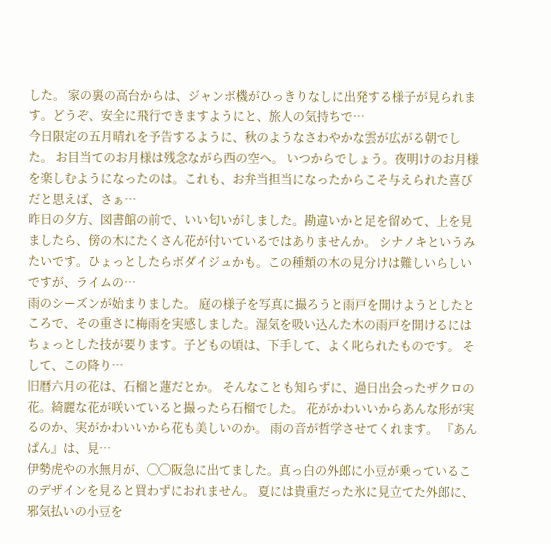した。 家の裏の高台からは、ジャンボ機がひっきりなしに出発する様子が見られます。どうぞ、安全に飛行できますようにと、旅人の気持ちで…
今日限定の五月晴れを予告するように、秋のようなさわやかな雲が広がる朝でした。 お目当てのお月様は残念ながら西の空へ。 いつからでしょう。夜明けのお月様を楽しむようになったのは。これも、お弁当担当になったからこそ与えられた喜びだと思えば、さぁ…
昨日の夕方、図書館の前で、いい匂いがしました。勘違いかと足を留めて、上を見ましたら、傍の木にたくさん花が付いているではありませんか。 シナノキというみたいです。ひょっとしたらボダイジュかも。この種類の木の見分けは難しいらしいですが、ライムの…
雨のシーズンが始まりました。 庭の様子を写真に撮ろうと雨戸を開けようとしたところで、その重さに梅雨を実感しました。湿気を吸い込んた木の雨戸を開けるにはちょっとした技が要ります。子どもの頃は、下手して、よく叱られたものです。 そして、この降り…
旧暦六月の花は、石榴と蓮だとか。 そんなことも知らずに、過日出会ったザクロの花。綺麗な花が咲いていると撮ったら石榴でした。 花がかわいいからあんな形が実るのか、実がかわいいから花も美しいのか。 雨の音が哲学させてくれます。 『あんぱん』は、見…
伊勢虎やの水無月が、◯◯阪急に出てました。真っ白の外郎に小豆が乗っているこのデザインを見ると買わずにおれません。 夏には貴重だった氷に見立てた外郎に、邪気払いの小豆を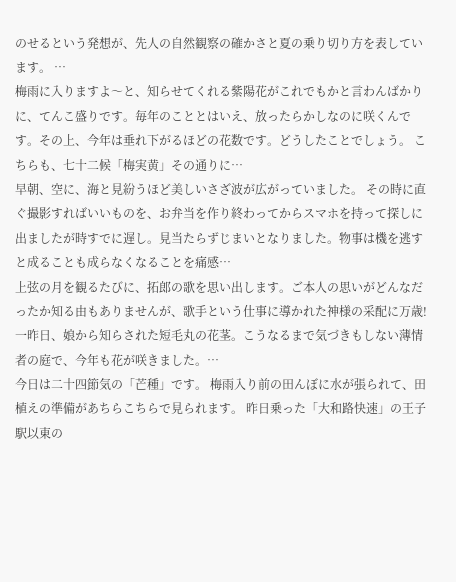のせるという発想が、先人の自然観察の確かさと夏の乗り切り方を表しています。 …
梅雨に入りますよ〜と、知らせてくれる紫陽花がこれでもかと言わんばかりに、てんこ盛りです。毎年のこととはいえ、放ったらかしなのに咲くんです。その上、今年は垂れ下がるほどの花数です。どうしたことでしょう。 こちらも、七十二候「梅実黄」その通りに…
早朝、空に、海と見紛うほど美しいさざ波が広がっていました。 その時に直ぐ撮影すればいいものを、お弁当を作り終わってからスマホを持って探しに出ましたが時すでに遅し。見当たらずじまいとなりました。物事は機を逃すと成ることも成らなくなることを痛感…
上弦の月を観るたびに、拓郎の歌を思い出します。ご本人の思いがどんなだったか知る由もありませんが、歌手という仕事に導かれた神様の采配に万歳! 一昨日、娘から知らされた短毛丸の花茎。こうなるまで気づきもしない薄情者の庭で、今年も花が咲きました。…
今日は二十四節気の「芒種」です。 梅雨入り前の田んぼに水が張られて、田植えの準備があちらこちらで見られます。 昨日乗った「大和路快速」の王子駅以東の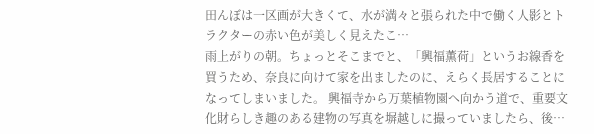田んぼは一区画が大きくて、水が満々と張られた中で働く人影とトラクターの赤い色が美しく見えたこ…
雨上がりの朝。ちょっとそこまでと、「興福薫荷」というお線香を買うため、奈良に向けて家を出ましたのに、えらく長居することになってしまいました。 興福寺から万葉植物園へ向かう道で、重要文化財らしき趣のある建物の写真を塀越しに撮っていましたら、後…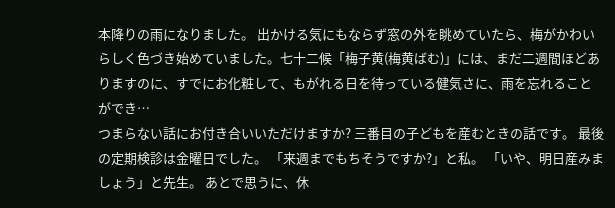本降りの雨になりました。 出かける気にもならず窓の外を眺めていたら、梅がかわいらしく色づき始めていました。七十二候「梅子黄(梅黄ばむ)」には、まだ二週間ほどありますのに、すでにお化粧して、もがれる日を待っている健気さに、雨を忘れることができ…
つまらない話にお付き合いいただけますか? 三番目の子どもを産むときの話です。 最後の定期検診は金曜日でした。 「来週までもちそうですか?」と私。 「いや、明日産みましょう」と先生。 あとで思うに、休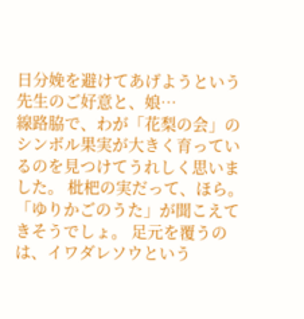日分娩を避けてあげようという先生のご好意と、娘…
線路脇で、わが「花梨の会」のシンボル果実が大きく育っているのを見つけてうれしく思いました。 枇杷の実だって、ほら。「ゆりかごのうた」が聞こえてきそうでしょ。 足元を覆うのは、イワダレソウという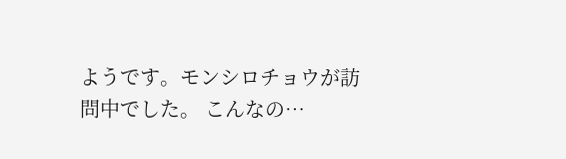ようです。モンシロチョウが訪問中でした。 こんなの…